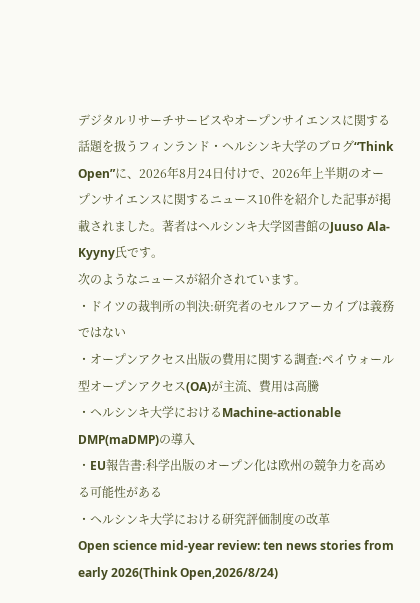デジタルリサーチサービスやオープンサイエンスに関する話題を扱うフィンランド・ヘルシンキ大学のブログ“Think Open”に、2026年8月24日付けで、2026年上半期のオープンサイエンスに関するニュース10件を紹介した記事が掲載されました。著者はヘルシンキ大学図書館のJuuso Ala-Kyyny氏です。
次のようなニュースが紹介されています。
・ドイツの裁判所の判決:研究者のセルフアーカイブは義務ではない
・オープンアクセス出版の費用に関する調査:ペイウォール型オープンアクセス(OA)が主流、費用は高騰
・ヘルシンキ大学におけるMachine-actionable DMP(maDMP)の導入
・EU報告書:科学出版のオープン化は欧州の競争力を高める可能性がある
・ヘルシンキ大学における研究評価制度の改革
Open science mid-year review: ten news stories from early 2026(Think Open,2026/8/24)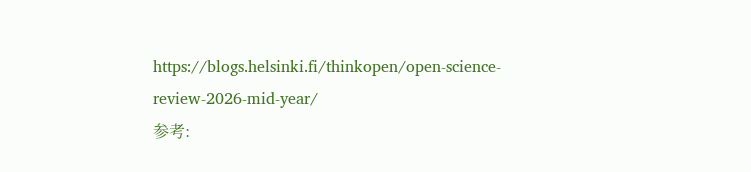https://blogs.helsinki.fi/thinkopen/open-science-review-2026-mid-year/
参考: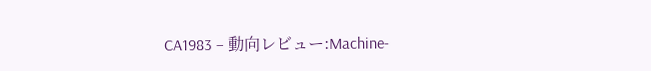CA1983 – 動向レビュー:Machine-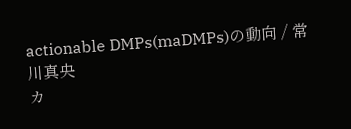actionable DMPs(maDMPs)の動向 / 常川真央
カ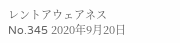レントアウェアネス No.345 2020年9月20日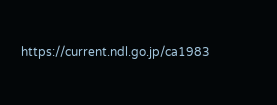https://current.ndl.go.jp/ca1983